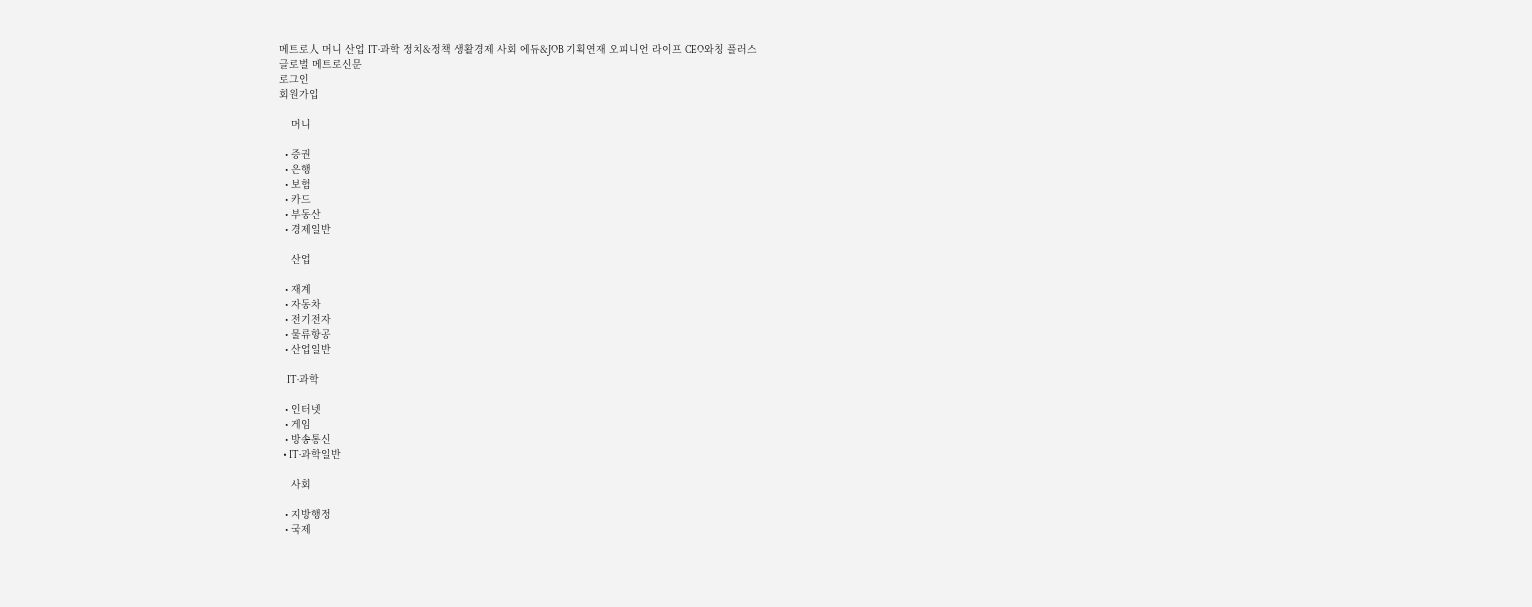메트로人 머니 산업 IT·과학 정치&정책 생활경제 사회 에듀&JOB 기획연재 오피니언 라이프 CEO와칭 플러스
글로벌 메트로신문
로그인
회원가입

    머니

  • 증권
  • 은행
  • 보험
  • 카드
  • 부동산
  • 경제일반

    산업

  • 재계
  • 자동차
  • 전기전자
  • 물류항공
  • 산업일반

    IT·과학

  • 인터넷
  • 게임
  • 방송통신
  • IT·과학일반

    사회

  • 지방행정
  • 국제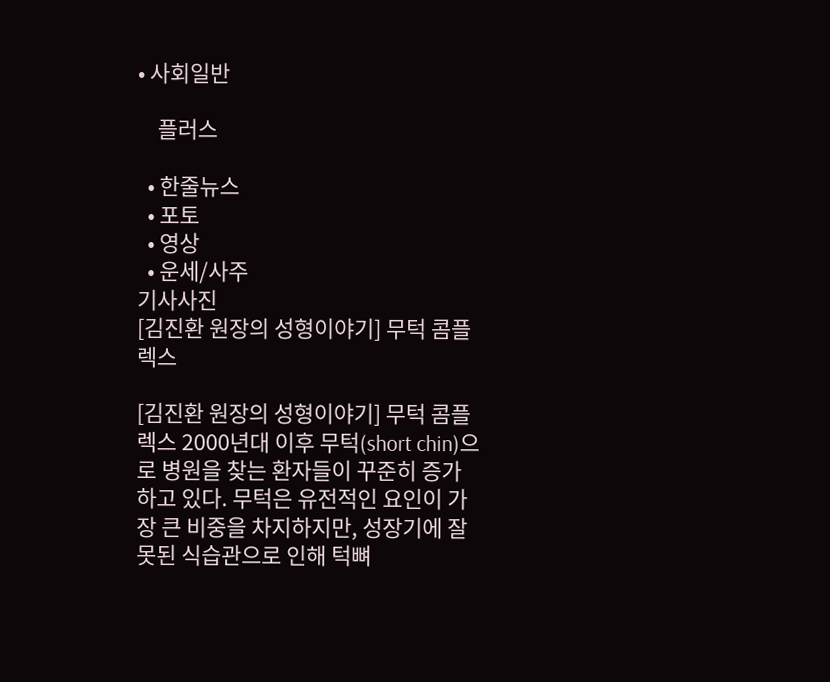• 사회일반

    플러스

  • 한줄뉴스
  • 포토
  • 영상
  • 운세/사주
기사사진
[김진환 원장의 성형이야기] 무턱 콤플렉스

[김진환 원장의 성형이야기] 무턱 콤플렉스 2000년대 이후 무턱(short chin)으로 병원을 찾는 환자들이 꾸준히 증가하고 있다. 무턱은 유전적인 요인이 가장 큰 비중을 차지하지만, 성장기에 잘못된 식습관으로 인해 턱뼈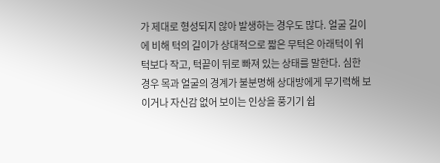가 제대로 형성되지 않아 발생하는 경우도 많다. 얼굴 길이에 비해 턱의 길이가 상대적으로 짧은 무턱은 아래턱이 위턱보다 작고, 턱끝이 뒤로 빠져 있는 상태를 말한다. 심한 경우 목과 얼굴의 경계가 불분명해 상대방에게 무기력해 보이거나 자신감 없어 보이는 인상을 풍기기 쉽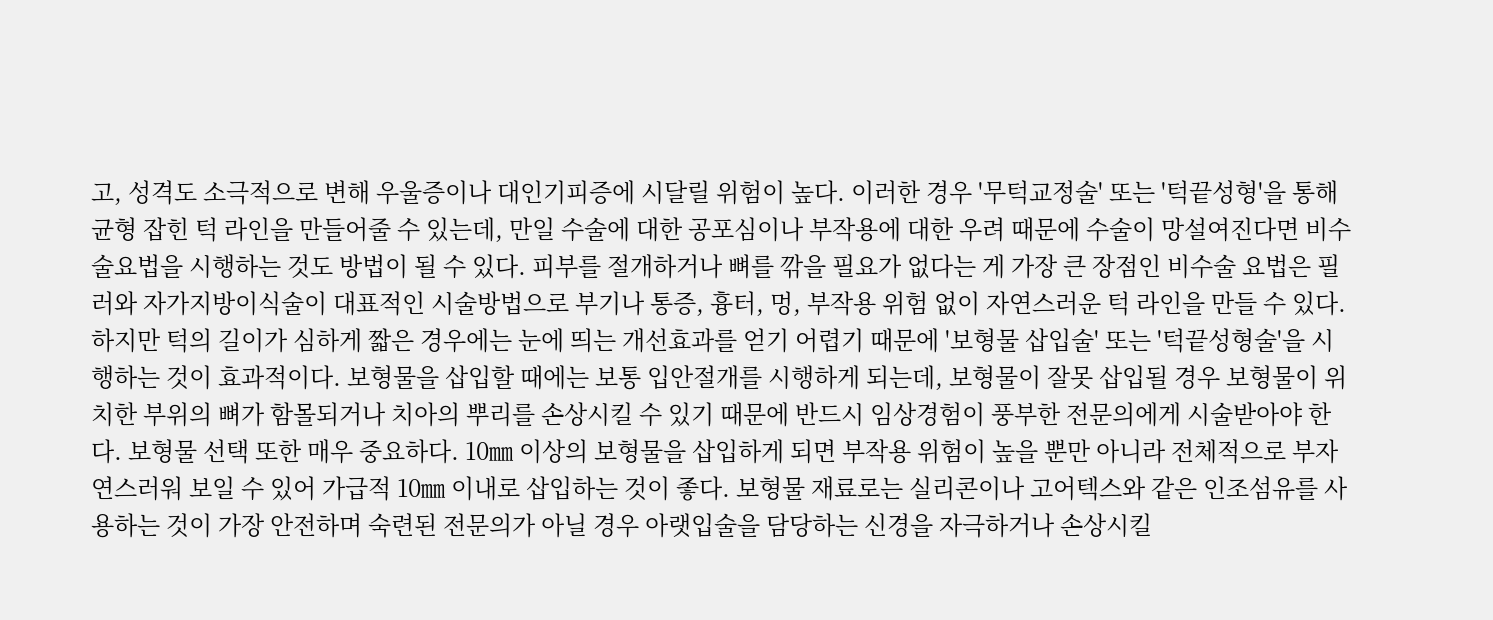고, 성격도 소극적으로 변해 우울증이나 대인기피증에 시달릴 위험이 높다. 이러한 경우 '무턱교정술' 또는 '턱끝성형'을 통해 균형 잡힌 턱 라인을 만들어줄 수 있는데, 만일 수술에 대한 공포심이나 부작용에 대한 우려 때문에 수술이 망설여진다면 비수술요법을 시행하는 것도 방법이 될 수 있다. 피부를 절개하거나 뼈를 깎을 필요가 없다는 게 가장 큰 장점인 비수술 요법은 필러와 자가지방이식술이 대표적인 시술방법으로 부기나 통증, 흉터, 멍, 부작용 위험 없이 자연스러운 턱 라인을 만들 수 있다. 하지만 턱의 길이가 심하게 짧은 경우에는 눈에 띄는 개선효과를 얻기 어렵기 때문에 '보형물 삽입술' 또는 '턱끝성형술'을 시행하는 것이 효과적이다. 보형물을 삽입할 때에는 보통 입안절개를 시행하게 되는데, 보형물이 잘못 삽입될 경우 보형물이 위치한 부위의 뼈가 함몰되거나 치아의 뿌리를 손상시킬 수 있기 때문에 반드시 임상경험이 풍부한 전문의에게 시술받아야 한다. 보형물 선택 또한 매우 중요하다. 10㎜ 이상의 보형물을 삽입하게 되면 부작용 위험이 높을 뿐만 아니라 전체적으로 부자연스러워 보일 수 있어 가급적 10㎜ 이내로 삽입하는 것이 좋다. 보형물 재료로는 실리콘이나 고어텍스와 같은 인조섬유를 사용하는 것이 가장 안전하며 숙련된 전문의가 아닐 경우 아랫입술을 담당하는 신경을 자극하거나 손상시킬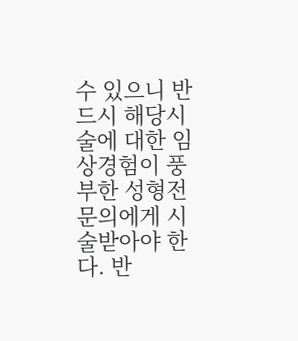수 있으니 반드시 해당시술에 대한 임상경험이 풍부한 성형전문의에게 시술받아야 한다. 반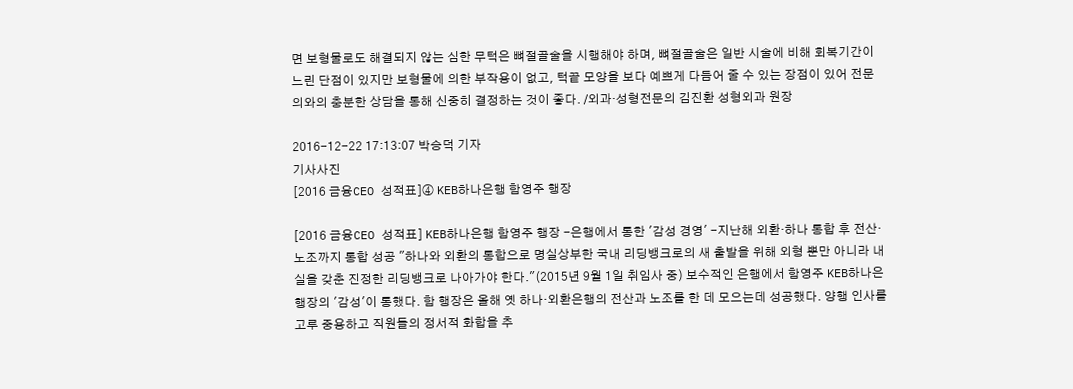면 보형물로도 해결되지 않는 심한 무턱은 뼈절골술을 시행해야 하며, 뼈절골술은 일반 시술에 비해 회복기간이 느린 단점이 있지만 보형물에 의한 부작용이 없고, 턱끝 모양을 보다 예쁘게 다듬어 줄 수 있는 장점이 있어 전문의와의 충분한 상담을 통해 신중히 결정하는 것이 좋다. /외과·성형전문의 김진환 성형외과 원장

2016-12-22 17:13:07 박승덕 기자
기사사진
[2016 금융CEO 성적표]④ KEB하나은행 함영주 행장

[2016 금융CEO 성적표] KEB하나은행 함영주 행장 -은행에서 통한 '감성 경영' -지난해 외환·하나 통합 후 전산·노조까지 통합 성공 "하나와 외환의 통합으로 명실상부한 국내 리딩뱅크로의 새 출발을 위해 외형 뿐만 아니라 내실을 갖춘 진정한 리딩뱅크로 나아가야 한다."(2015년 9월 1일 취임사 중) 보수적인 은행에서 함영주 KEB하나은행장의 '감성'이 통했다. 함 행장은 올해 옛 하나·외환은행의 전산과 노조를 한 데 모으는데 성공했다. 양행 인사를 고루 중용하고 직원들의 정서적 화합을 추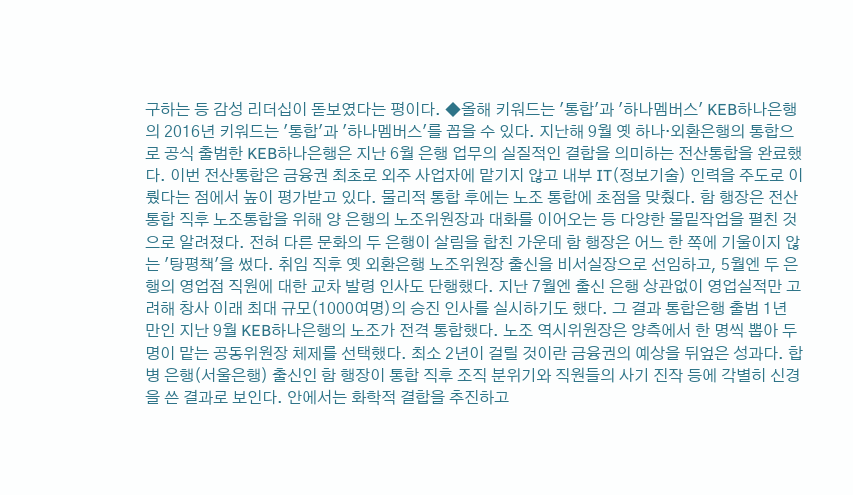구하는 등 감성 리더십이 돋보였다는 평이다. ◆올해 키워드는 '통합'과 '하나멤버스' KEB하나은행의 2016년 키워드는 '통합'과 '하나멤버스'를 꼽을 수 있다. 지난해 9월 옛 하나·외환은행의 통합으로 공식 출범한 KEB하나은행은 지난 6월 은행 업무의 실질적인 결합을 의미하는 전산통합을 완료했다. 이번 전산통합은 금융권 최초로 외주 사업자에 맡기지 않고 내부 IT(정보기술) 인력을 주도로 이뤘다는 점에서 높이 평가받고 있다. 물리적 통합 후에는 노조 통합에 초점을 맞췄다. 함 행장은 전산 통합 직후 노조통합을 위해 양 은행의 노조위원장과 대화를 이어오는 등 다양한 물밑작업을 펼친 것으로 알려졌다. 전혀 다른 문화의 두 은행이 살림을 합친 가운데 함 행장은 어느 한 쪽에 기울이지 않는 '탕평책'을 썼다. 취임 직후 옛 외환은행 노조위원장 출신을 비서실장으로 선임하고, 5월엔 두 은행의 영업점 직원에 대한 교차 발령 인사도 단행했다. 지난 7월엔 출신 은행 상관없이 영업실적만 고려해 창사 이래 최대 규모(1000여명)의 승진 인사를 실시하기도 했다. 그 결과 통합은행 출범 1년 만인 지난 9월 KEB하나은행의 노조가 전격 통합했다. 노조 역시위원장은 양측에서 한 명씩 뽑아 두 명이 맡는 공동위원장 체제를 선택했다. 최소 2년이 걸릴 것이란 금융권의 예상을 뒤엎은 성과다. 합병 은행(서울은행) 출신인 함 행장이 통합 직후 조직 분위기와 직원들의 사기 진작 등에 각별히 신경을 쓴 결과로 보인다. 안에서는 화학적 결합을 추진하고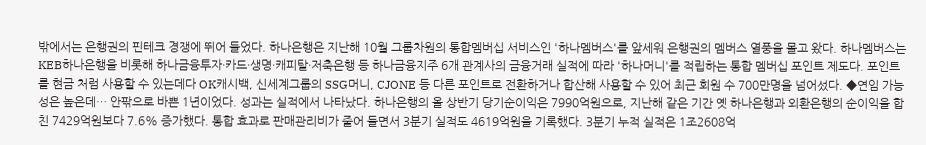밖에서는 은행권의 핀테크 경쟁에 뛰어 들었다. 하나은행은 지난해 10월 그룹차원의 통합멤버십 서비스인 '하나멤버스'를 앞세워 은행권의 멤버스 열풍을 몰고 왔다. 하나멤버스는 KEB하나은행을 비롯해 하나금융투자·카드·생명·캐피탈·저축은행 등 하나금융지주 6개 관계사의 금융거래 실적에 따라 '하나머니'를 적립하는 통합 멤버십 포인트 제도다. 포인트를 현금 처럼 사용할 수 있는데다 OK캐시백, 신세계그룹의 SSG머니, CJONE 등 다른 포인트로 전환하거나 합산해 사용할 수 있어 최근 회원 수 700만명을 넘어섰다. ◆연임 가능성은 높은데… 안팎으로 바쁜 1년이었다. 성과는 실적에서 나타났다. 하나은행의 올 상반기 당기순이익은 7990억원으로, 지난해 같은 기간 옛 하나은행과 외환은행의 순이익을 합친 7429억원보다 7.6% 증가했다. 통합 효과로 판매관리비가 줄어 들면서 3분기 실적도 4619억원을 기록했다. 3분기 누적 실적은 1조2608억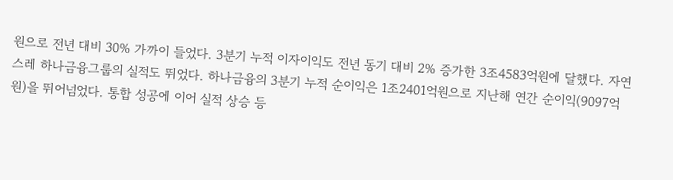원으로 전년 대비 30% 가까이 들었다. 3분기 누적 이자이익도 전년 동기 대비 2% 증가한 3조4583억원에 달했다. 자연스레 하나금융그룹의 실적도 뛰었다. 하나금융의 3분기 누적 순이익은 1조2401억원으로 지난해 연간 순이익(9097억원)을 뛰어넘었다. 통합 성공에 이어 실적 상승 등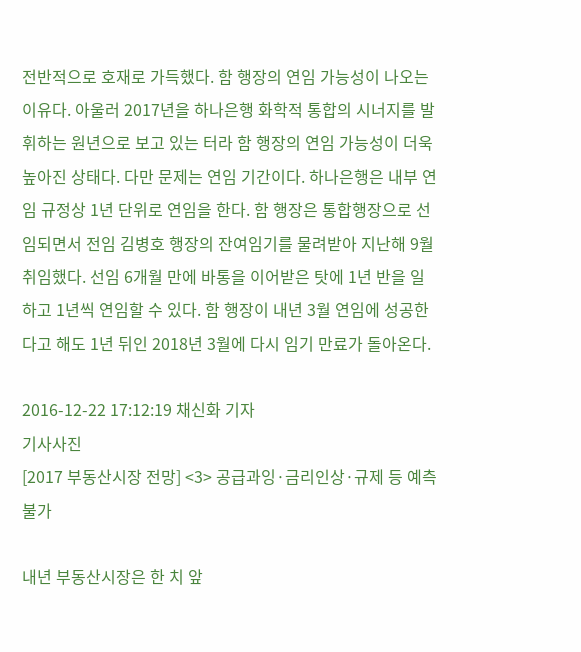전반적으로 호재로 가득했다. 함 행장의 연임 가능성이 나오는 이유다. 아울러 2017년을 하나은행 화학적 통합의 시너지를 발휘하는 원년으로 보고 있는 터라 함 행장의 연임 가능성이 더욱 높아진 상태다. 다만 문제는 연임 기간이다. 하나은행은 내부 연임 규정상 1년 단위로 연임을 한다. 함 행장은 통합행장으로 선임되면서 전임 김병호 행장의 잔여임기를 물려받아 지난해 9월 취임했다. 선임 6개월 만에 바통을 이어받은 탓에 1년 반을 일하고 1년씩 연임할 수 있다. 함 행장이 내년 3월 연임에 성공한다고 해도 1년 뒤인 2018년 3월에 다시 임기 만료가 돌아온다.

2016-12-22 17:12:19 채신화 기자
기사사진
[2017 부동산시장 전망] <3> 공급과잉·금리인상·규제 등 예측 불가

내년 부동산시장은 한 치 앞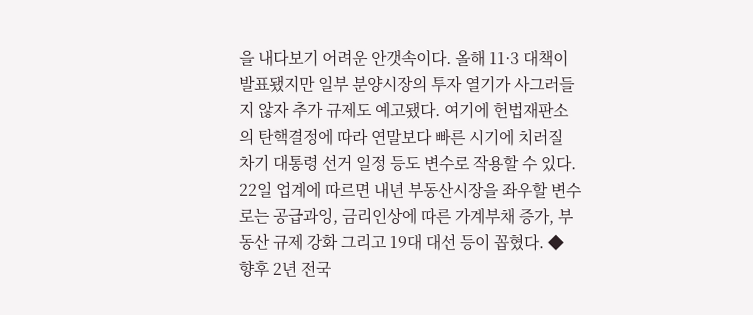을 내다보기 어려운 안갯속이다. 올해 11·3 대책이 발표됐지만 일부 분양시장의 투자 열기가 사그러들지 않자 추가 규제도 예고됐다. 여기에 헌법재판소의 탄핵결정에 따라 연말보다 빠른 시기에 치러질 차기 대통령 선거 일정 등도 변수로 작용할 수 있다. 22일 업계에 따르면 내년 부동산시장을 좌우할 변수로는 공급과잉, 금리인상에 따른 가계부채 증가, 부동산 규제 강화 그리고 19대 대선 등이 꼽혔다. ◆ 향후 2년 전국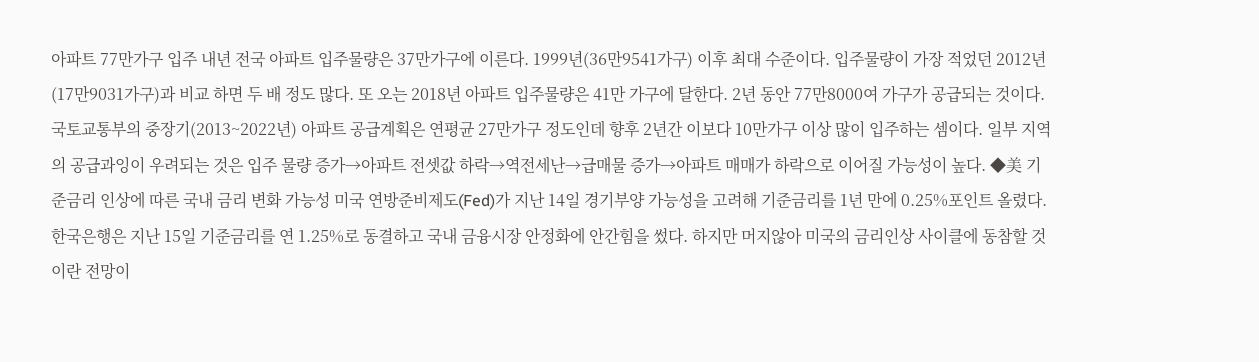아파트 77만가구 입주 내년 전국 아파트 입주물량은 37만가구에 이른다. 1999년(36만9541가구) 이후 최대 수준이다. 입주물량이 가장 적었던 2012년(17만9031가구)과 비교 하면 두 배 정도 많다. 또 오는 2018년 아파트 입주물량은 41만 가구에 달한다. 2년 동안 77만8000여 가구가 공급되는 것이다. 국토교통부의 중장기(2013~2022년) 아파트 공급계획은 연평균 27만가구 정도인데 향후 2년간 이보다 10만가구 이상 많이 입주하는 셈이다. 일부 지역의 공급과잉이 우려되는 것은 입주 물량 증가→아파트 전셋값 하락→역전세난→급매물 증가→아파트 매매가 하락으로 이어질 가능성이 높다. ◆美 기준금리 인상에 따른 국내 금리 변화 가능성 미국 연방준비제도(Fed)가 지난 14일 경기부양 가능성을 고려해 기준금리를 1년 만에 0.25%포인트 올렸다. 한국은행은 지난 15일 기준금리를 연 1.25%로 동결하고 국내 금융시장 안정화에 안간힘을 썼다. 하지만 머지않아 미국의 금리인상 사이클에 동참할 것이란 전망이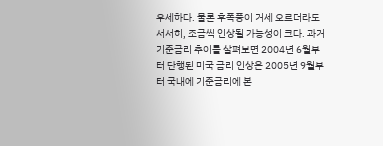우세하다. 물론 후폭풍이 거세 오르더라도 서서히, 조금씩 인상될 가능성이 크다. 과거 기준금리 추이를 살펴보면 2004년 6월부터 단행된 미국 금리 인상은 2005년 9월부터 국내에 기준금리에 본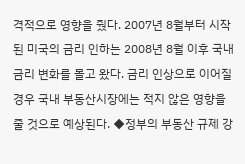격적으로 영향을 줬다. 2007년 8월부터 시작된 미국의 금리 인하는 2008년 8월 이후 국내 금리 변화를 몰고 왔다. 금리 인상으로 이어질 경우 국내 부동산시장에는 적지 않은 영향을 줄 것으로 예상된다. ◆정부의 부동산 규제 강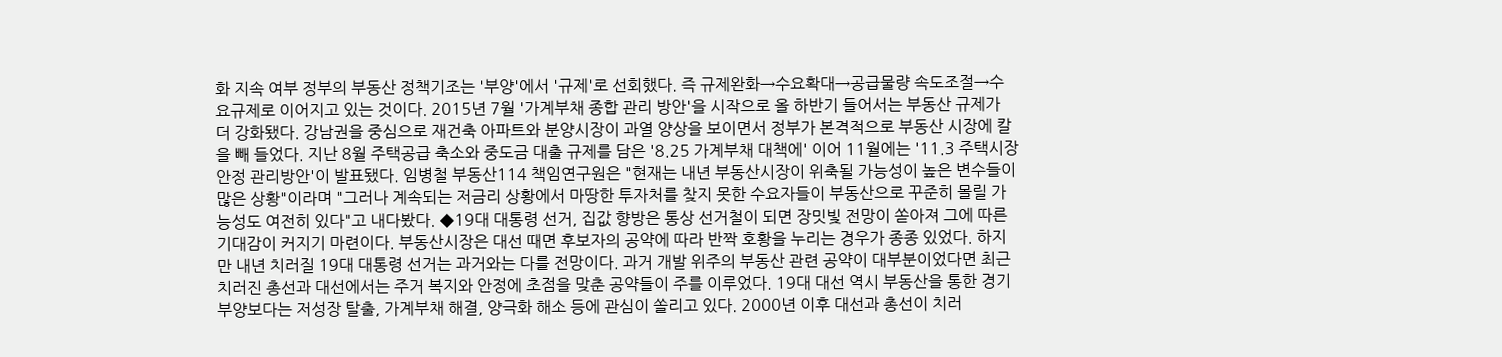화 지속 여부 정부의 부동산 정책기조는 '부양'에서 '규제'로 선회했다. 즉 규제완화→수요확대→공급물량 속도조절→수요규제로 이어지고 있는 것이다. 2015년 7월 '가계부채 종합 관리 방안'을 시작으로 올 하반기 들어서는 부동산 규제가 더 강화됐다. 강남권을 중심으로 재건축 아파트와 분양시장이 과열 양상을 보이면서 정부가 본격적으로 부동산 시장에 칼을 빼 들었다. 지난 8월 주택공급 축소와 중도금 대출 규제를 담은 '8.25 가계부채 대책에' 이어 11월에는 '11.3 주택시장 안정 관리방안'이 발표됐다. 임병철 부동산114 책임연구원은 "현재는 내년 부동산시장이 위축될 가능성이 높은 변수들이 많은 상황"이라며 "그러나 계속되는 저금리 상황에서 마땅한 투자처를 찾지 못한 수요자들이 부동산으로 꾸준히 몰릴 가능성도 여전히 있다"고 내다봤다. ◆19대 대통령 선거, 집값 향방은 통상 선거철이 되면 장밋빛 전망이 쏟아져 그에 따른 기대감이 커지기 마련이다. 부동산시장은 대선 때면 후보자의 공약에 따라 반짝 호황을 누리는 경우가 종종 있었다. 하지만 내년 치러질 19대 대통령 선거는 과거와는 다를 전망이다. 과거 개발 위주의 부동산 관련 공약이 대부분이었다면 최근 치러진 총선과 대선에서는 주거 복지와 안정에 초점을 맞춘 공약들이 주를 이루었다. 19대 대선 역시 부동산을 통한 경기 부양보다는 저성장 탈출, 가계부채 해결, 양극화 해소 등에 관심이 쏠리고 있다. 2000년 이후 대선과 총선이 치러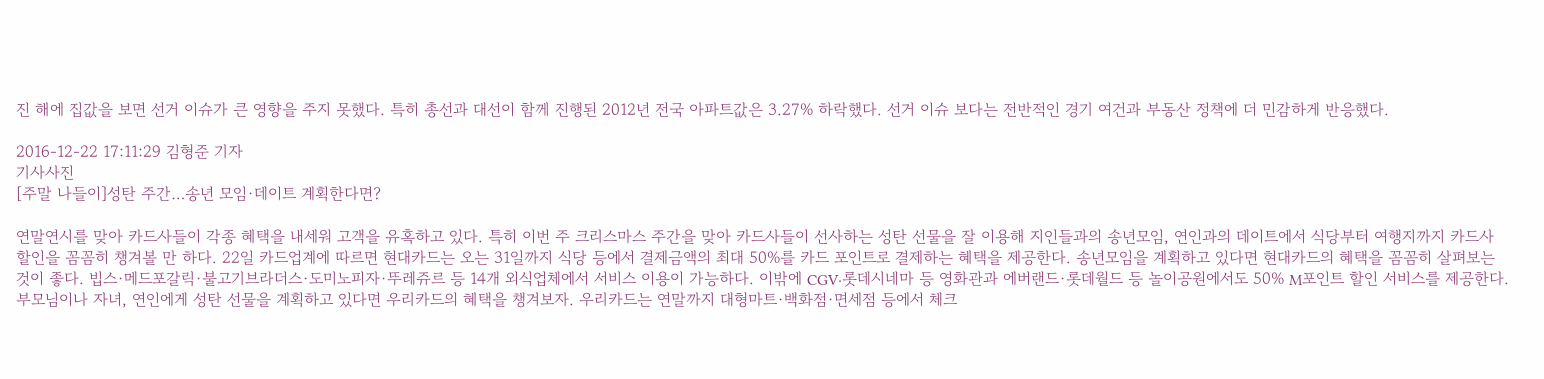진 해에 집값을 보면 선거 이슈가 큰 영향을 주지 못했다. 특히 총선과 대선이 함께 진행된 2012년 전국 아파트값은 3.27% 하락했다. 선거 이슈 보다는 전반적인 경기 여건과 부동산 정책에 더 민감하게 반응했다.

2016-12-22 17:11:29 김형준 기자
기사사진
[주말 나들이]성탄 주간…송년 모임·데이트 계획한다면?

연말연시를 맞아 카드사들이 각종 혜택을 내세워 고객을 유혹하고 있다. 특히 이번 주 크리스마스 주간을 맞아 카드사들이 선사하는 성탄 선물을 잘 이용해 지인들과의 송년모임, 연인과의 데이트에서 식당부터 여행지까지 카드사 할인을 꼼꼼히 챙겨볼 만 하다. 22일 카드업계에 따르면 현대카드는 오는 31일까지 식당 등에서 결제금액의 최대 50%를 카드 포인트로 결제하는 혜택을 제공한다. 송년모임을 계획하고 있다면 현대카드의 혜택을 꼼꼼히 살펴보는 것이 좋다. 빕스·메드포갈릭·불고기브라더스·도미노피자·뚜레쥬르 등 14개 외식업체에서 서비스 이용이 가능하다. 이밖에 CGV·롯데시네마 등 영화관과 에버랜드·롯데월드 등 놀이공원에서도 50% M포인트 할인 서비스를 제공한다. 부모님이나 자녀, 연인에게 성탄 선물을 계획하고 있다면 우리카드의 혜택을 챙겨보자. 우리카드는 연말까지 대형마트·백화점·면세점 등에서 체크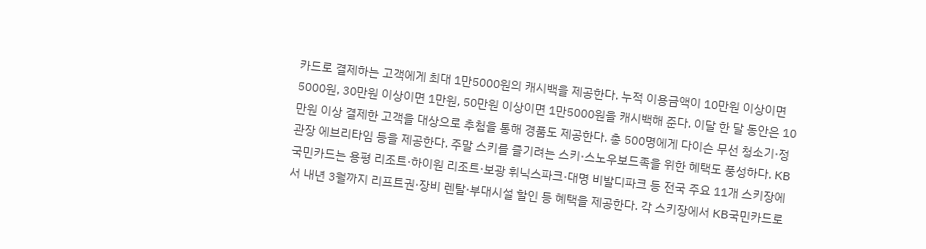카드로 결제하는 고객에게 최대 1만5000원의 캐시백을 제공한다. 누적 이용금액이 10만원 이상이면 5000원, 30만원 이상이면 1만원, 50만원 이상이면 1만5000원을 캐시백해 준다. 이달 한 달 동안은 10만원 이상 결제한 고객을 대상으로 추첨을 통해 경품도 제공한다. 총 500명에게 다이슨 무선 청소기·정관장 에브리타임 등을 제공한다. 주말 스키를 즐기려는 스키·스노우보드족을 위한 혜택도 풍성하다. KB국민카드는 용평 리조트·하이원 리조트·보광 휘닉스파크·대명 비발디파크 등 전국 주요 11개 스키장에서 내년 3월까지 리프트권·장비 렌탈·부대시설 할인 등 혜택을 제공한다. 각 스키장에서 KB국민카드로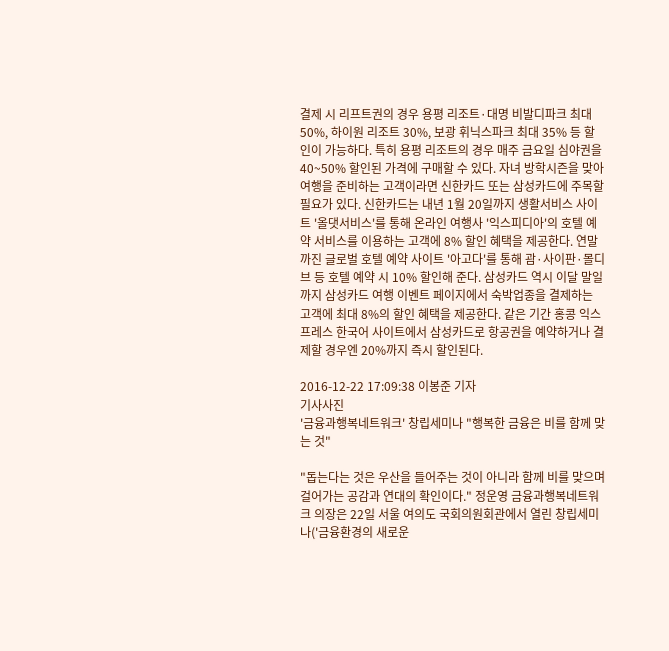결제 시 리프트권의 경우 용평 리조트·대명 비발디파크 최대 50%, 하이원 리조트 30%, 보광 휘닉스파크 최대 35% 등 할인이 가능하다. 특히 용평 리조트의 경우 매주 금요일 심야권을 40~50% 할인된 가격에 구매할 수 있다. 자녀 방학시즌을 맞아 여행을 준비하는 고객이라면 신한카드 또는 삼성카드에 주목할 필요가 있다. 신한카드는 내년 1월 20일까지 생활서비스 사이트 '올댓서비스'를 통해 온라인 여행사 '익스피디아'의 호텔 예약 서비스를 이용하는 고객에 8% 할인 혜택을 제공한다. 연말까진 글로벌 호텔 예약 사이트 '아고다'를 통해 괌·사이판·몰디브 등 호텔 예약 시 10% 할인해 준다. 삼성카드 역시 이달 말일까지 삼성카드 여행 이벤트 페이지에서 숙박업종을 결제하는 고객에 최대 8%의 할인 혜택을 제공한다. 같은 기간 홍콩 익스프레스 한국어 사이트에서 삼성카드로 항공권을 예약하거나 결제할 경우엔 20%까지 즉시 할인된다.

2016-12-22 17:09:38 이봉준 기자
기사사진
'금융과행복네트워크' 창립세미나 "행복한 금융은 비를 함께 맞는 것"

"돕는다는 것은 우산을 들어주는 것이 아니라 함께 비를 맞으며 걸어가는 공감과 연대의 확인이다." 정운영 금융과행복네트워크 의장은 22일 서울 여의도 국회의원회관에서 열린 창립세미나('금융환경의 새로운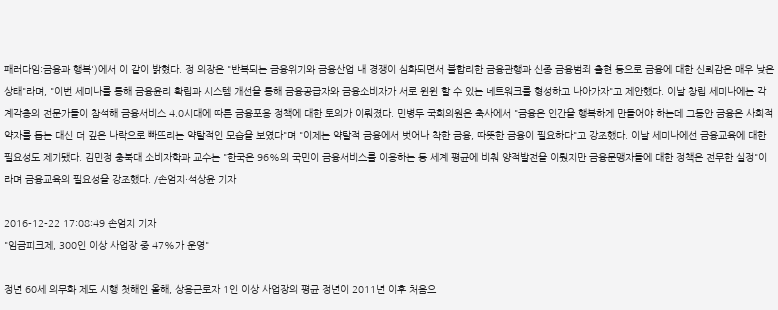패러다임:금융과 행복')에서 이 같이 밝혔다. 정 의장은 "반복되는 금융위기와 금융산업 내 경쟁이 심화되면서 불합리한 금융관행과 신종 금융범죄 출현 등으로 금융에 대한 신뢰감은 매우 낮은 상태"라며, "이번 세미나를 통해 금융윤리 확립과 시스템 개선을 통해 금융공급자와 금융소비자가 서로 윈윈 할 수 있는 네트워크를 형성하고 나아가자"고 제안했다. 이날 창립 세미나에는 각계각층의 전문가들이 참석해 금융서비스 4.0시대에 따른 금융포용 정책에 대한 토의가 이뤄졌다. 민병두 국회의원은 축사에서 "금융은 인간을 행복하게 만들어야 하는데 그동안 금융은 사회적 약자를 돕는 대신 더 깊은 나락으로 빠뜨리는 약탈적인 모습을 보였다"며 "이제는 약탈적 금융에서 벗어나 착한 금융, 따뜻한 금융이 필요하다"고 강조했다. 이날 세미나에선 금융교육에 대한 필요성도 제기됐다. 김민정 충북대 소비자학과 교수는 "한국은 96%의 국민이 금융서비스를 이용하는 등 세계 평균에 비춰 양적발전을 이뤘지만 금융문맹자들에 대한 정책은 전무한 실정"이라며 금융교육의 필요성을 강조했다. /손엄지·석상윤 기자

2016-12-22 17:08:49 손엄지 기자
"임금피크제, 300인 이상 사업장 중 47%가 운영"

정년 60세 의무화 제도 시행 첫해인 올해, 상용근로자 1인 이상 사업장의 평균 정년이 2011년 이후 처음으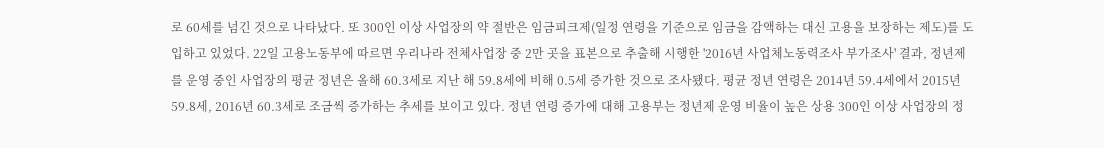로 60세를 넘긴 것으로 나타났다. 또 300인 이상 사업장의 약 절반은 임금피크제(일정 연령을 기준으로 임금을 감액하는 대신 고용을 보장하는 제도)를 도입하고 있었다. 22일 고용노동부에 따르면 우리나라 전체사업장 중 2만 곳을 표본으로 추출해 시행한 '2016년 사업체노동력조사 부가조사' 결과, 정년제를 운영 중인 사업장의 평균 정년은 올해 60.3세로 지난 해 59.8세에 비해 0.5세 증가한 것으로 조사됐다. 평균 정년 연령은 2014년 59.4세에서 2015년 59.8세, 2016년 60.3세로 조금씩 증가하는 추세를 보이고 있다. 정년 연령 증가에 대해 고용부는 정년제 운영 비율이 높은 상용 300인 이상 사업장의 정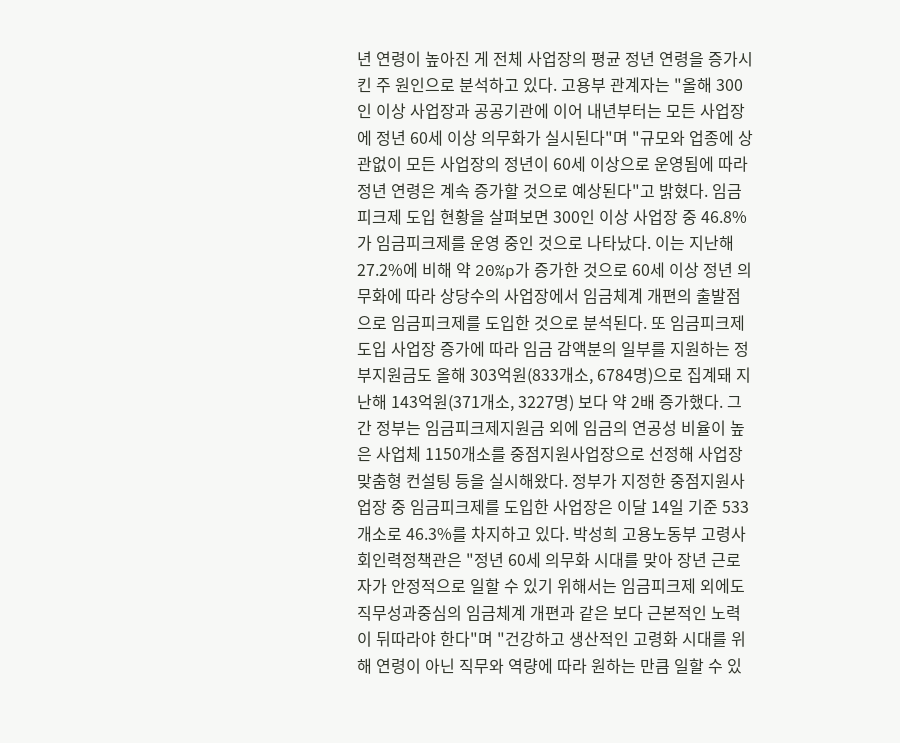년 연령이 높아진 게 전체 사업장의 평균 정년 연령을 증가시킨 주 원인으로 분석하고 있다. 고용부 관계자는 "올해 300인 이상 사업장과 공공기관에 이어 내년부터는 모든 사업장에 정년 60세 이상 의무화가 실시된다"며 "규모와 업종에 상관없이 모든 사업장의 정년이 60세 이상으로 운영됨에 따라 정년 연령은 계속 증가할 것으로 예상된다"고 밝혔다. 임금피크제 도입 현황을 살펴보면 300인 이상 사업장 중 46.8%가 임금피크제를 운영 중인 것으로 나타났다. 이는 지난해 27.2%에 비해 약 20%p가 증가한 것으로 60세 이상 정년 의무화에 따라 상당수의 사업장에서 임금체계 개편의 출발점으로 임금피크제를 도입한 것으로 분석된다. 또 임금피크제 도입 사업장 증가에 따라 임금 감액분의 일부를 지원하는 정부지원금도 올해 303억원(833개소, 6784명)으로 집계돼 지난해 143억원(371개소, 3227명) 보다 약 2배 증가했다. 그간 정부는 임금피크제지원금 외에 임금의 연공성 비율이 높은 사업체 1150개소를 중점지원사업장으로 선정해 사업장 맞춤형 컨설팅 등을 실시해왔다. 정부가 지정한 중점지원사업장 중 임금피크제를 도입한 사업장은 이달 14일 기준 533개소로 46.3%를 차지하고 있다. 박성희 고용노동부 고령사회인력정책관은 "정년 60세 의무화 시대를 맞아 장년 근로자가 안정적으로 일할 수 있기 위해서는 임금피크제 외에도 직무성과중심의 임금체계 개편과 같은 보다 근본적인 노력이 뒤따라야 한다"며 "건강하고 생산적인 고령화 시대를 위해 연령이 아닌 직무와 역량에 따라 원하는 만큼 일할 수 있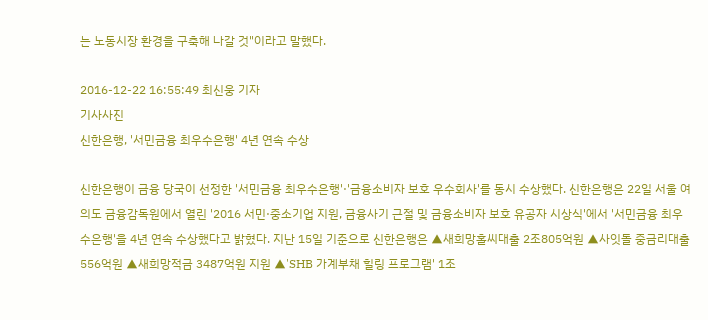는 노동시장 환경을 구축해 나갈 것"이라고 말했다.

2016-12-22 16:55:49 최신웅 기자
기사사진
신한은행, '서민금융 최우수은행' 4년 연속 수상

신한은행이 금융 당국이 선정한 '서민금융 최우수은행'·'금융소비자 보호 우수회사'를 동시 수상했다. 신한은행은 22일 서울 여의도 금융감독원에서 열린 '2016 서민·중소기업 지원, 금융사기 근절 및 금융소비자 보호 유공자 시상식'에서 '서민금융 최우수은행'을 4년 연속 수상했다고 밝혔다. 지난 15일 기준으로 신한은행은 ▲새희망홀씨대출 2조805억원 ▲사잇돌 중금리대출 556억원 ▲새희망적금 3487억원 지원 ▲'SHB 가계부채 힐링 프로그램' 1조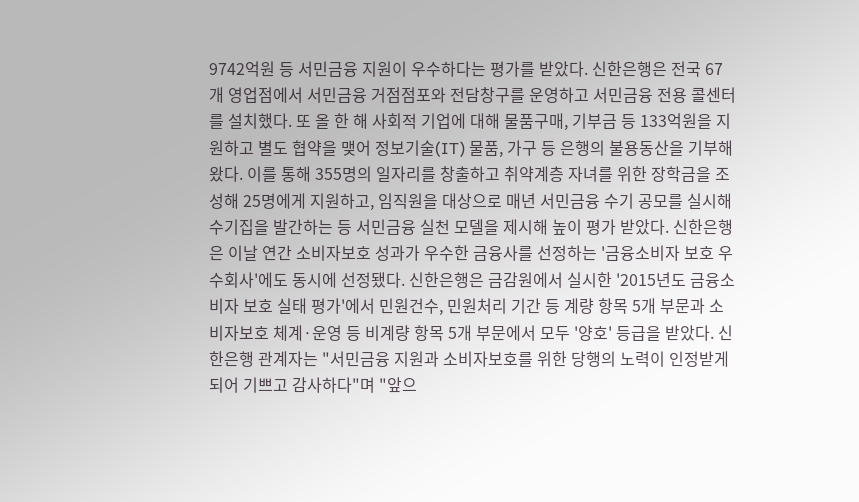9742억원 등 서민금융 지원이 우수하다는 평가를 받았다. 신한은행은 전국 67개 영업점에서 서민금융 거점점포와 전담창구를 운영하고 서민금융 전용 콜센터를 설치했다. 또 올 한 해 사회적 기업에 대해 물품구매, 기부금 등 133억원을 지원하고 별도 협약을 맺어 정보기술(IT) 물품, 가구 등 은행의 불용동산을 기부해 왔다. 이를 통해 355명의 일자리를 창출하고 취약계층 자녀를 위한 장학금을 조성해 25명에게 지원하고, 임직원을 대상으로 매년 서민금융 수기 공모를 실시해 수기집을 발간하는 등 서민금융 실천 모델을 제시해 높이 평가 받았다. 신한은행은 이날 연간 소비자보호 성과가 우수한 금융사를 선정하는 '금융소비자 보호 우수회사'에도 동시에 선정됐다. 신한은행은 금감원에서 실시한 '2015년도 금융소비자 보호 실태 평가'에서 민원건수, 민원처리 기간 등 계량 항목 5개 부문과 소비자보호 체계·운영 등 비계량 항목 5개 부문에서 모두 '양호' 등급을 받았다. 신한은행 관계자는 "서민금융 지원과 소비자보호를 위한 당행의 노력이 인정받게 되어 기쁘고 감사하다"며 "앞으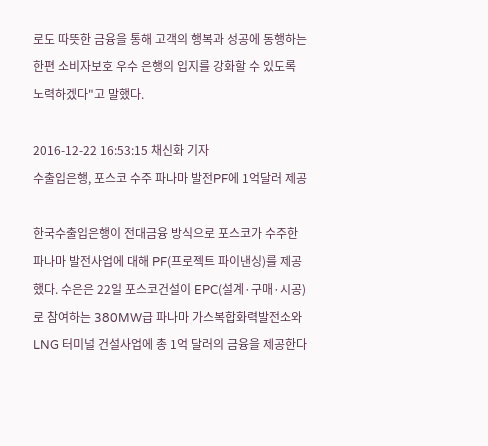로도 따뜻한 금융을 통해 고객의 행복과 성공에 동행하는 한편 소비자보호 우수 은행의 입지를 강화할 수 있도록 노력하겠다"고 말했다.

2016-12-22 16:53:15 채신화 기자
수출입은행, 포스코 수주 파나마 발전PF에 1억달러 제공

한국수출입은행이 전대금융 방식으로 포스코가 수주한 파나마 발전사업에 대해 PF(프로젝트 파이낸싱)를 제공했다. 수은은 22일 포스코건설이 EPC(설계·구매·시공)로 참여하는 380MW급 파나마 가스복합화력발전소와 LNG 터미널 건설사업에 총 1억 달러의 금융을 제공한다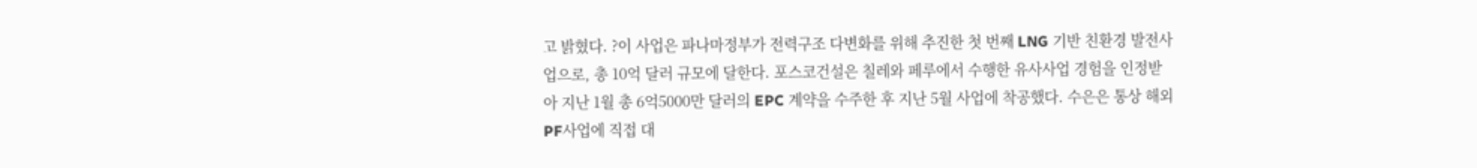고 밝혔다. ?이 사업은 파나마정부가 전력구조 다변화를 위해 추진한 첫 번째 LNG 기반 친환경 발전사업으로, 총 10억 달러 규모에 달한다. 포스코건설은 칠레와 페루에서 수행한 유사사업 경험을 인정받아 지난 1월 총 6억5000만 달러의 EPC 계약을 수주한 후 지난 5월 사업에 착공했다. 수은은 통상 해외 PF사업에 직접 대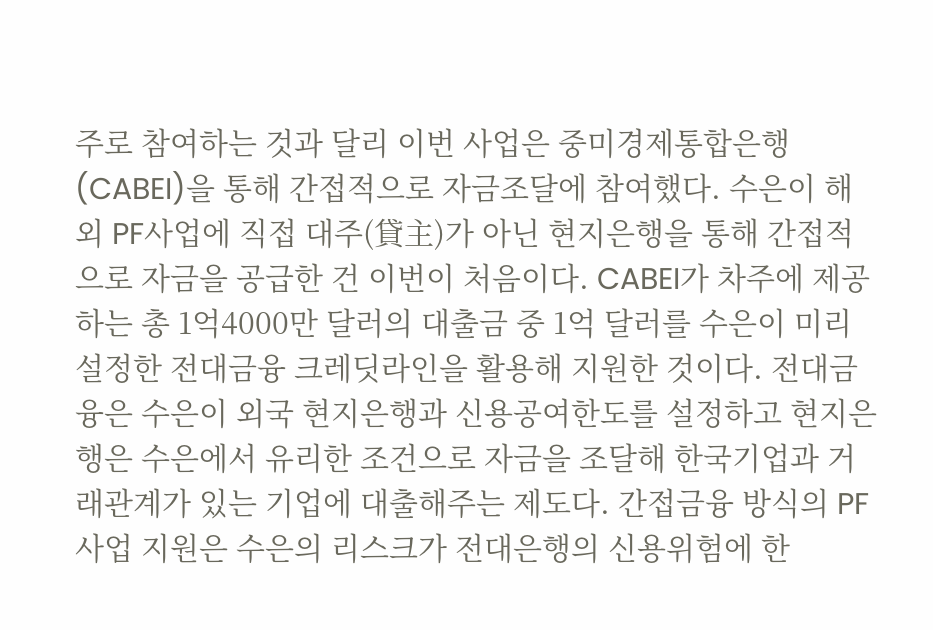주로 참여하는 것과 달리 이번 사업은 중미경제통합은행(CABEI)을 통해 간접적으로 자금조달에 참여했다. 수은이 해외 PF사업에 직접 대주(貸主)가 아닌 현지은행을 통해 간접적으로 자금을 공급한 건 이번이 처음이다. CABEI가 차주에 제공하는 총 1억4000만 달러의 대출금 중 1억 달러를 수은이 미리 설정한 전대금융 크레딧라인을 활용해 지원한 것이다. 전대금융은 수은이 외국 현지은행과 신용공여한도를 설정하고 현지은행은 수은에서 유리한 조건으로 자금을 조달해 한국기업과 거래관계가 있는 기업에 대출해주는 제도다. 간접금융 방식의 PF 사업 지원은 수은의 리스크가 전대은행의 신용위험에 한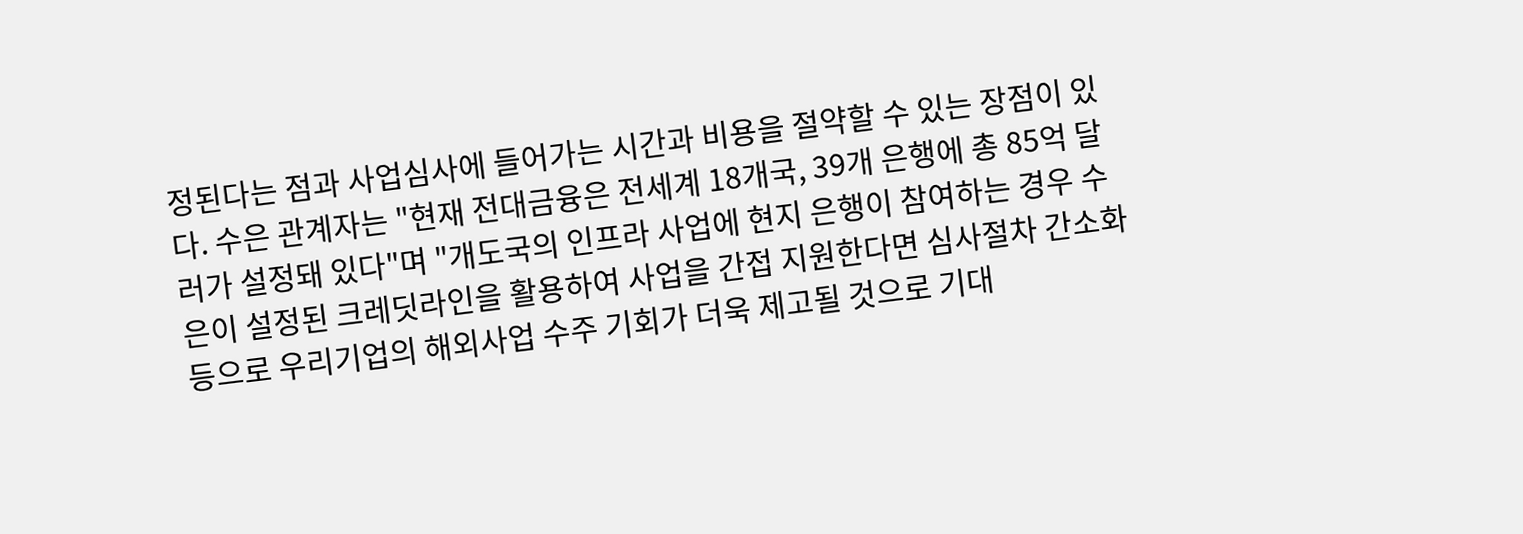정된다는 점과 사업심사에 들어가는 시간과 비용을 절약할 수 있는 장점이 있다. 수은 관계자는 "현재 전대금융은 전세계 18개국, 39개 은행에 총 85억 달러가 설정돼 있다"며 "개도국의 인프라 사업에 현지 은행이 참여하는 경우 수은이 설정된 크레딧라인을 활용하여 사업을 간접 지원한다면 심사절차 간소화 등으로 우리기업의 해외사업 수주 기회가 더욱 제고될 것으로 기대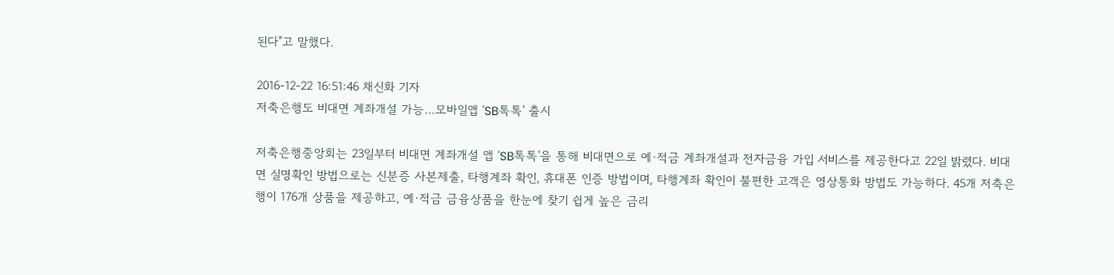된다"고 말했다.

2016-12-22 16:51:46 채신화 기자
저축은행도 비대면 계좌개설 가능…모바일앱 'SB톡톡' 출시

저축은행중앙회는 23일부터 비대면 계좌개설 앱 'SB톡톡'을 통해 비대면으로 예·적금 계좌개설과 전자금융 가입 서비스를 제공한다고 22일 밝렸다. 비대면 실명확인 방법으로는 신분증 사본제출, 타행계좌 확인, 휴대폰 인증 방법이며, 타행계좌 확인이 불편한 고객은 영상통화 방법도 가능하다. 45개 저축은행이 176개 상품을 제공하고, 예·적금 금융상품을 한눈에 찾기 쉽게 높은 금리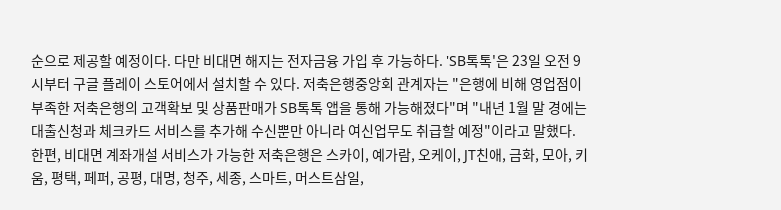순으로 제공할 예정이다. 다만 비대면 해지는 전자금융 가입 후 가능하다. 'SB톡톡'은 23일 오전 9시부터 구글 플레이 스토어에서 설치할 수 있다. 저축은행중앙회 관계자는 "은행에 비해 영업점이 부족한 저축은행의 고객확보 및 상품판매가 SB톡톡 앱을 통해 가능해졌다"며 "내년 1월 말 경에는 대출신청과 체크카드 서비스를 추가해 수신뿐만 아니라 여신업무도 취급할 예정"이라고 말했다. 한편, 비대면 계좌개설 서비스가 가능한 저축은행은 스카이, 예가람, 오케이, JT친애, 금화, 모아, 키움, 평택, 페퍼, 공평, 대명, 청주, 세종, 스마트, 머스트삼일,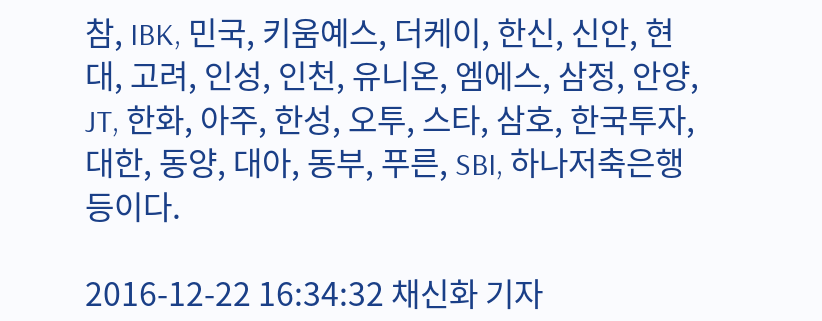참, IBK, 민국, 키움예스, 더케이, 한신, 신안, 현대, 고려, 인성, 인천, 유니온, 엠에스, 삼정, 안양, JT, 한화, 아주, 한성, 오투, 스타, 삼호, 한국투자, 대한, 동양, 대아, 동부, 푸른, SBI, 하나저축은행 등이다.

2016-12-22 16:34:32 채신화 기자